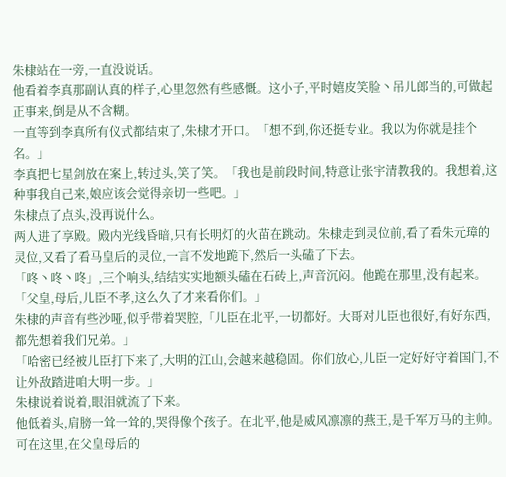朱棣站在一旁,一直没说话。
他看着李真那副认真的样子,心里忽然有些感慨。这小子,平时嬉皮笑脸丶吊儿郎当的,可做起正事来,倒是从不含糊。
一直等到李真所有仪式都结束了,朱棣才开口。「想不到,你还挺专业。我以为你就是挂个名。」
李真把七星剑放在案上,转过头,笑了笑。「我也是前段时间,特意让张宇清教我的。我想着,这种事我自己来,娘应该会觉得亲切一些吧。」
朱棣点了点头,没再说什么。
两人进了享殿。殿内光线昏暗,只有长明灯的火苗在跳动。朱棣走到灵位前,看了看朱元璋的灵位,又看了看马皇后的灵位,一言不发地跪下,然后一头磕了下去。
「咚丶咚丶咚」,三个响头,结结实实地额头磕在石砖上,声音沉闷。他跪在那里,没有起来。
「父皇,母后,儿臣不孝,这么久了才来看你们。」
朱棣的声音有些沙哑,似乎带着哭腔,「儿臣在北平,一切都好。大哥对儿臣也很好,有好东西,都先想着我们兄弟。」
「哈密已经被儿臣打下来了,大明的江山,会越来越稳固。你们放心,儿臣一定好好守着国门,不让外敌踏进咱大明一步。」
朱棣说着说着,眼泪就流了下来。
他低着头,肩膀一耸一耸的,哭得像个孩子。在北平,他是威风凛凛的燕王,是千军万马的主帅。
可在这里,在父皇母后的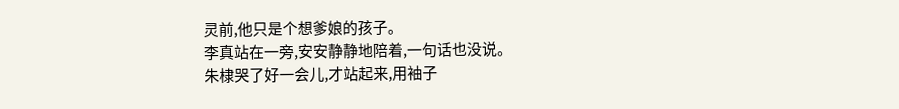灵前,他只是个想爹娘的孩子。
李真站在一旁,安安静静地陪着,一句话也没说。
朱棣哭了好一会儿,才站起来,用袖子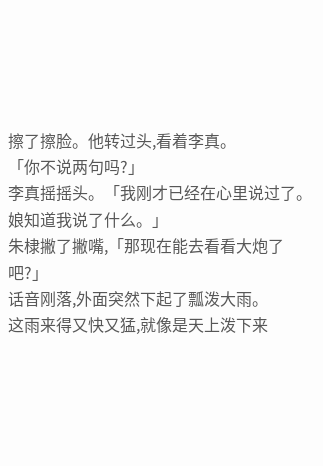擦了擦脸。他转过头,看着李真。
「你不说两句吗?」
李真摇摇头。「我刚才已经在心里说过了。娘知道我说了什么。」
朱棣撇了撇嘴,「那现在能去看看大炮了吧?」
话音刚落,外面突然下起了瓢泼大雨。
这雨来得又快又猛,就像是天上泼下来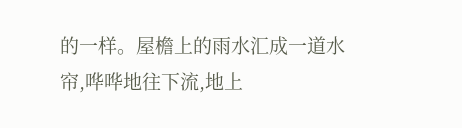的一样。屋檐上的雨水汇成一道水帘,哗哗地往下流,地上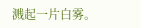溅起一片白雾。